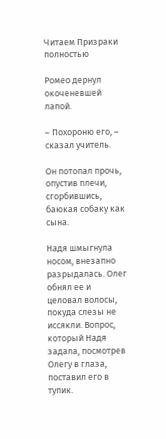Читаем Призраки полностью

Ромео дернул окоченевшей лапой.

– Похороню его, – сказал учитель.

Он потопал прочь, опустив плечи, сгорбившись, баюкая собаку как сына.

Надя шмыгнула носом, внезапно разрыдалась. Олег обнял ее и целовал волосы, покуда слезы не иссякли. Вопрос, который Надя задала, посмотрев Олегу в глаза, поставил его в тупик.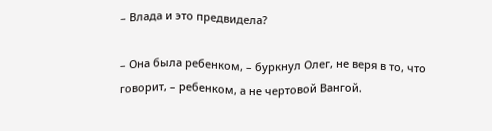– Влада и это предвидела?

– Она была ребенком, – буркнул Олег, не веря в то, что говорит, – ребенком, а не чертовой Вангой.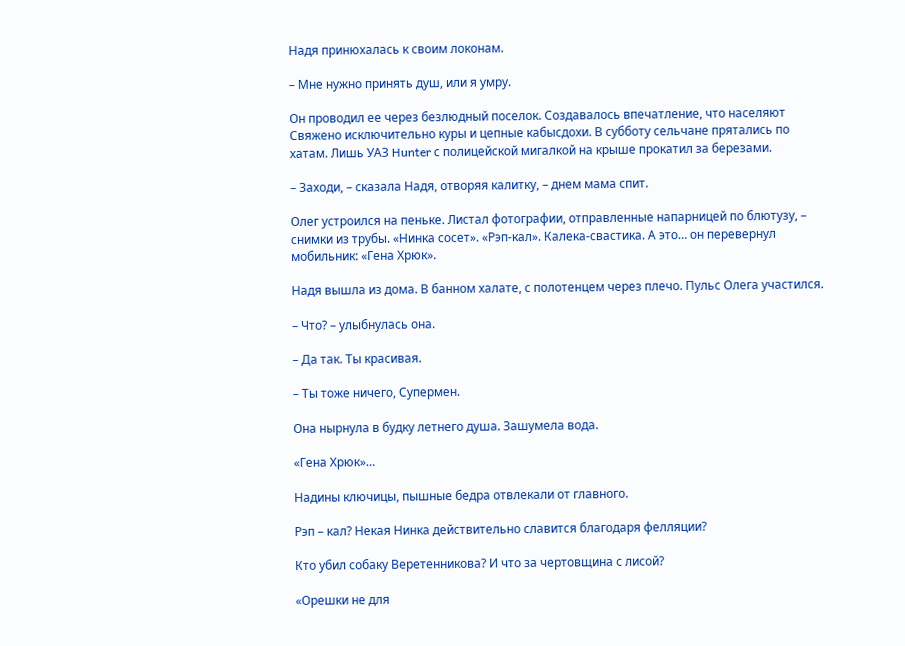Надя принюхалась к своим локонам.

– Мне нужно принять душ, или я умру.

Он проводил ее через безлюдный поселок. Создавалось впечатление, что населяют Свяжено исключительно куры и цепные кабысдохи. В субботу сельчане прятались по хатам. Лишь УАЗ Hunter с полицейской мигалкой на крыше прокатил за березами.

– Заходи, – сказала Надя, отворяя калитку, – днем мама спит.

Олег устроился на пеньке. Листал фотографии, отправленные напарницей по блютузу, – снимки из трубы. «Нинка сосет». «Рэп-кал». Калека-свастика. А это… он перевернул мобильник: «Гена Хрюк».

Надя вышла из дома. В банном халате, с полотенцем через плечо. Пульс Олега участился.

– Что? – улыбнулась она.

– Да так. Ты красивая.

– Ты тоже ничего, Супермен.

Она нырнула в будку летнего душа. Зашумела вода.

«Гена Хрюк»…

Надины ключицы, пышные бедра отвлекали от главного.

Рэп – кал? Некая Нинка действительно славится благодаря фелляции?

Кто убил собаку Веретенникова? И что за чертовщина с лисой?

«Орешки не для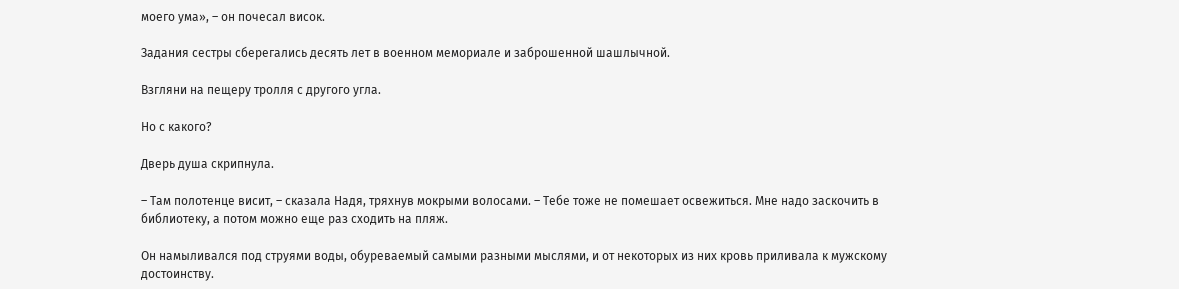моего ума», – он почесал висок.

Задания сестры сберегались десять лет в военном мемориале и заброшенной шашлычной.

Взгляни на пещеру тролля с другого угла.

Но с какого?

Дверь душа скрипнула.

– Там полотенце висит, – сказала Надя, тряхнув мокрыми волосами. – Тебе тоже не помешает освежиться. Мне надо заскочить в библиотеку, а потом можно еще раз сходить на пляж.

Он намыливался под струями воды, обуреваемый самыми разными мыслями, и от некоторых из них кровь приливала к мужскому достоинству.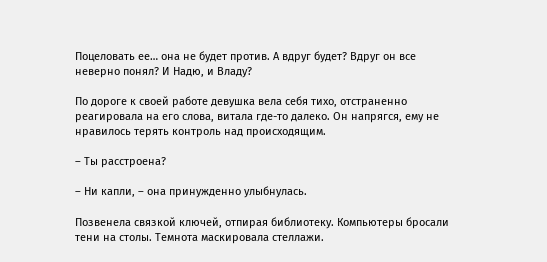Поцеловать ее… она не будет против. А вдруг будет? Вдруг он все неверно понял? И Надю, и Владу?

По дороге к своей работе девушка вела себя тихо, отстраненно реагировала на его слова, витала где-то далеко. Он напрягся, ему не нравилось терять контроль над происходящим.

– Ты расстроена?

– Ни капли, – она принужденно улыбнулась.

Позвенела связкой ключей, отпирая библиотеку. Компьютеры бросали тени на столы. Темнота маскировала стеллажи.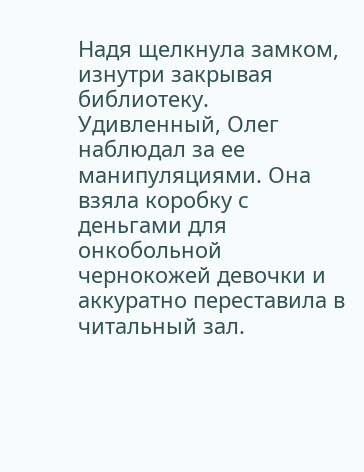Надя щелкнула замком, изнутри закрывая библиотеку. Удивленный, Олег наблюдал за ее манипуляциями. Она взяла коробку с деньгами для онкобольной чернокожей девочки и аккуратно переставила в читальный зал.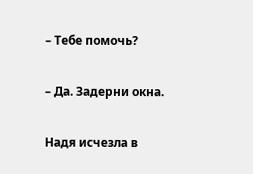– Тебе помочь?

– Да. Задерни окна.

Надя исчезла в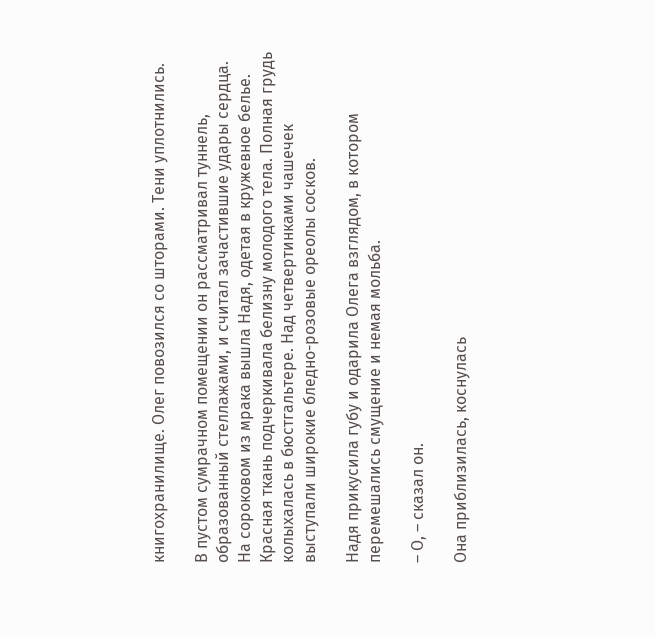книгохранилище. Олег повозился со шторами. Тени уплотнились.

В пустом сумрачном помещении он рассматривал туннель, образованный стеллажами, и считал зачастившие удары сердца. На сороковом из мрака вышла Надя, одетая в кружевное белье. Красная ткань подчеркивала белизну молодого тела. Полная грудь колыхалась в бюстгальтере. Над четвертинками чашечек выступали широкие бледно-розовые ореолы сосков.

Надя прикусила губу и одарила Олега взглядом, в котором перемешались смущение и немая мольба.

– О, – сказал он.

Она приблизилась, коснулась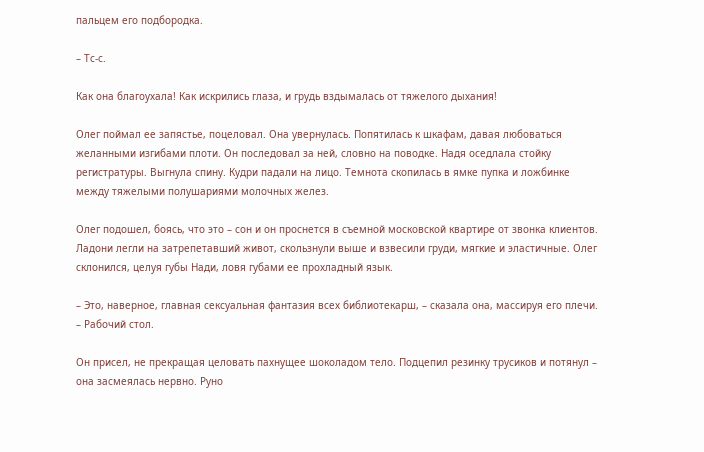пальцем его подбородка.

– Тс-с.

Как она благоухала! Как искрились глаза, и грудь вздымалась от тяжелого дыхания!

Олег поймал ее запястье, поцеловал. Она увернулась. Попятилась к шкафам, давая любоваться желанными изгибами плоти. Он последовал за ней, словно на поводке. Надя оседлала стойку регистратуры. Выгнула спину. Кудри падали на лицо. Темнота скопилась в ямке пупка и ложбинке между тяжелыми полушариями молочных желез.

Олег подошел, боясь, что это – сон и он проснется в съемной московской квартире от звонка клиентов. Ладони легли на затрепетавший живот, скользнули выше и взвесили груди, мягкие и эластичные. Олег склонился, целуя губы Нади, ловя губами ее прохладный язык.

– Это, наверное, главная сексуальная фантазия всех библиотекарш, – сказала она, массируя его плечи. – Рабочий стол.

Он присел, не прекращая целовать пахнущее шоколадом тело. Подцепил резинку трусиков и потянул – она засмеялась нервно. Руно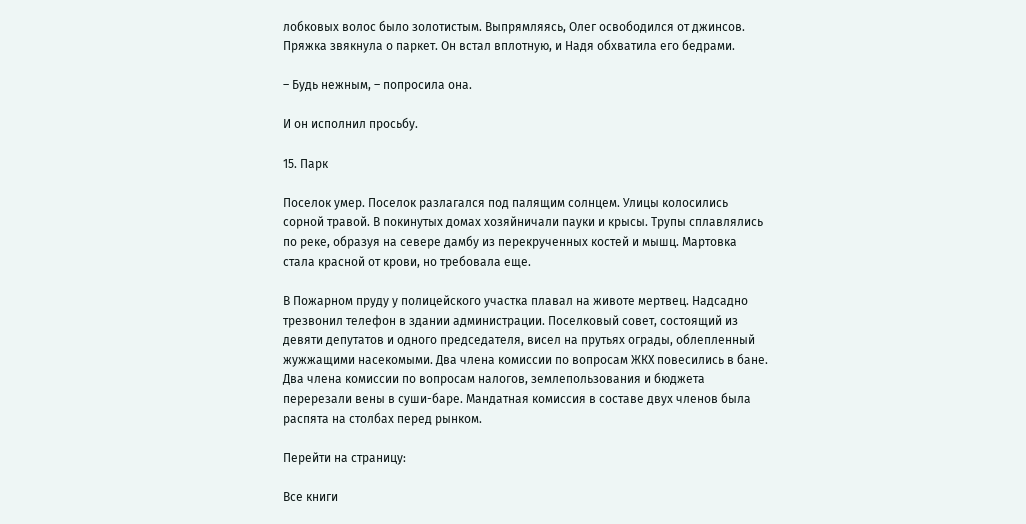лобковых волос было золотистым. Выпрямляясь, Олег освободился от джинсов. Пряжка звякнула о паркет. Он встал вплотную, и Надя обхватила его бедрами.

– Будь нежным, – попросила она.

И он исполнил просьбу.

15. Парк

Поселок умер. Поселок разлагался под палящим солнцем. Улицы колосились сорной травой. В покинутых домах хозяйничали пауки и крысы. Трупы сплавлялись по реке, образуя на севере дамбу из перекрученных костей и мышц. Мартовка стала красной от крови, но требовала еще.

В Пожарном пруду у полицейского участка плавал на животе мертвец. Надсадно трезвонил телефон в здании администрации. Поселковый совет, состоящий из девяти депутатов и одного председателя, висел на прутьях ограды, облепленный жужжащими насекомыми. Два члена комиссии по вопросам ЖКХ повесились в бане. Два члена комиссии по вопросам налогов, землепользования и бюджета перерезали вены в суши-баре. Мандатная комиссия в составе двух членов была распята на столбах перед рынком.

Перейти на страницу:

Все книги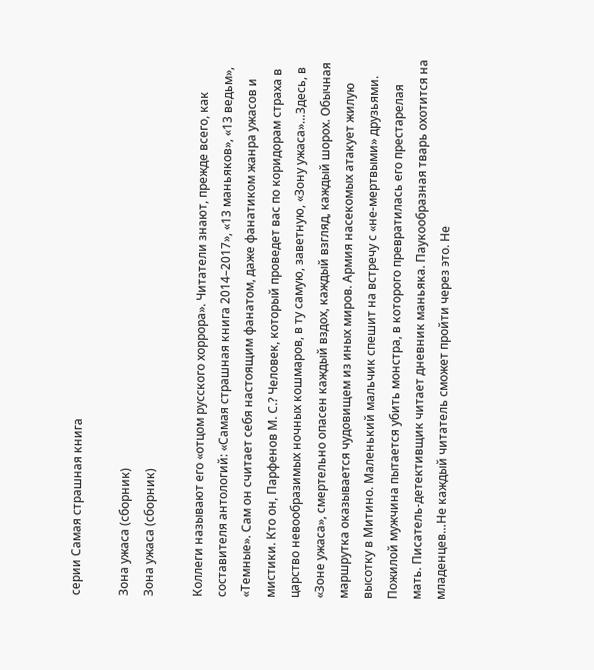серии Самая страшная книга

Зона ужаса (сборник)
Зона ужаса (сборник)

Коллеги называют его «отцом русского хоррора». Читатели знают, прежде всего, как составителя антологий: «Самая страшная книга 2014–2017», «13 маньяков», «13 ведьм», «Темные». Сам он считает себя настоящим фанатом, даже фанатиком жанра ужасов и мистики. Кто он, Парфенов М. С.? Человек, который проведет вас по коридорам страха в царство невообразимых ночных кошмаров, в ту самую, заветную, «Зону ужаса»…Здесь, в «Зоне ужаса», смертельно опасен каждый вздох, каждый взгляд, каждый шорох. Обычная маршрутка оказывается чудовищем из иных миров. Армия насекомых атакует жилую высотку в Митино. Маленький мальчик спешит на встречу с «не-мертвыми» друзьями. Пожилой мужчина пытается убить монстра, в которого превратилась его престарелая мать. Писатель-детективщик читает дневник маньяка. Паукообразная тварь охотится на младенцев…Не каждый читатель сможет пройти через это. Не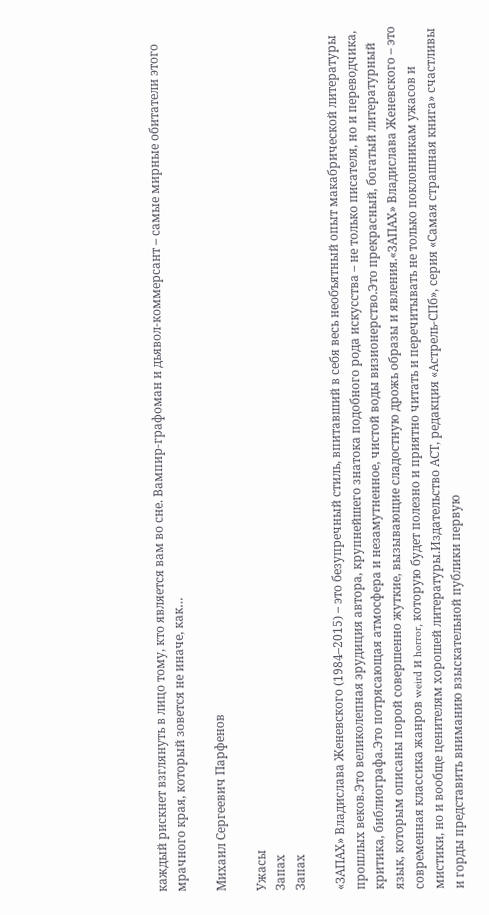каждый рискнет взглянуть в лицо тому, кто является вам во сне. Вампир-графоман и дьявол-коммерсант – самые мирные обитатели этого мрачного края, который зовется не иначе, как…

Михаил Сергеевич Парфенов

Ужасы
Запах
Запах

«ЗАПАХ» Владислава Женевского (1984–2015) – это безупречный стиль, впитавший в себя весь необъятный опыт макабрической литературы прошлых веков.Это великолепная эрудиция автора, крупнейшего знатока подобного рода искусства – не только писателя, но и переводчика, критика, библиографа.Это потрясающая атмосфера и незамутненное, чистой воды визионерство.Это прекрасный, богатый литературный язык, которым описаны порой совершенно жуткие, вызывающие сладостную дрожь образы и явления.«ЗАПАХ» Владислава Женевского – это современная классика жанров weird и horror, которую будет полезно и приятно читать и перечитывать не только поклонникам ужасов и мистики, но и вообще ценителям хорошей литературы.Издательство АСТ, редакция «Астрель-СПб», серия «Самая страшная книга» счастливы и горды представить вниманию взыскательной публики первую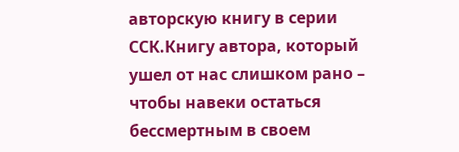авторскую книгу в серии ССК.Книгу автора, который ушел от нас слишком рано – чтобы навеки остаться бессмертным в своем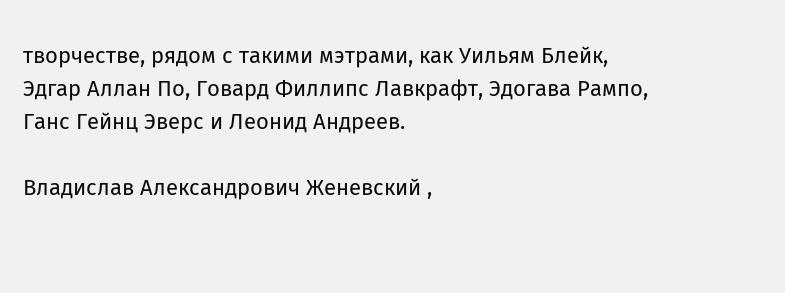творчестве, рядом с такими мэтрами, как Уильям Блейк, Эдгар Аллан По, Говард Филлипс Лавкрафт, Эдогава Рампо, Ганс Гейнц Эверс и Леонид Андреев.

Владислав Александрович Женевский ,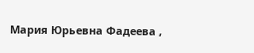Мария Юрьевна Фадеева ,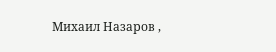Михаил Назаров ,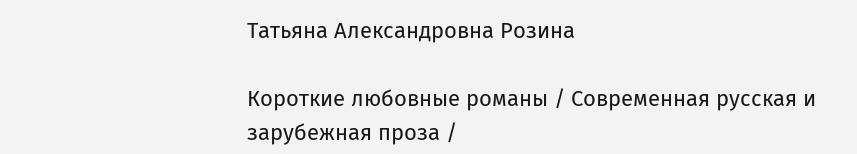Татьяна Александровна Розина

Короткие любовные романы / Современная русская и зарубежная проза /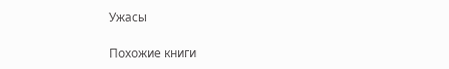Ужасы

Похожие книги